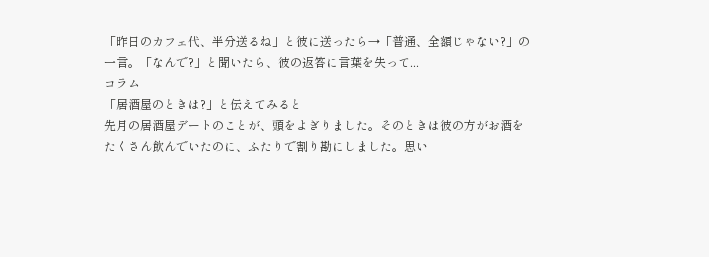「昨日のカフェ代、半分送るね」と彼に送ったら→「普通、全額じゃない?」の一言。「なんで?」と聞いたら、彼の返答に言葉を失って...
コラム
「居酒屋のときは?」と伝えてみると
先月の居酒屋デートのことが、頭をよぎりました。そのときは彼の方がお酒をたくさん飲んでいたのに、ふたりで割り勘にしました。思い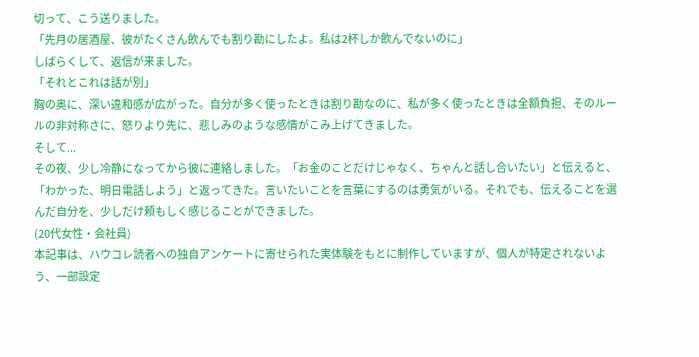切って、こう送りました。
「先月の居酒屋、彼がたくさん飲んでも割り勘にしたよ。私は2杯しか飲んでないのに」
しばらくして、返信が来ました。
「それとこれは話が別」
胸の奥に、深い違和感が広がった。自分が多く使ったときは割り勘なのに、私が多く使ったときは全額負担、そのルールの非対称さに、怒りより先に、悲しみのような感情がこみ上げてきました。
そして...
その夜、少し冷静になってから彼に連絡しました。「お金のことだけじゃなく、ちゃんと話し合いたい」と伝えると、「わかった、明日電話しよう」と返ってきた。言いたいことを言葉にするのは勇気がいる。それでも、伝えることを選んだ自分を、少しだけ頼もしく感じることができました。
(20代女性・会社員)
本記事は、ハウコレ読者への独自アンケートに寄せられた実体験をもとに制作していますが、個人が特定されないよう、一部設定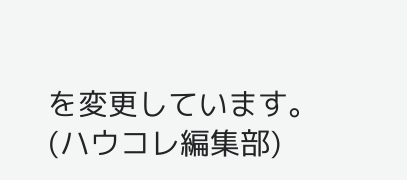を変更しています。
(ハウコレ編集部)